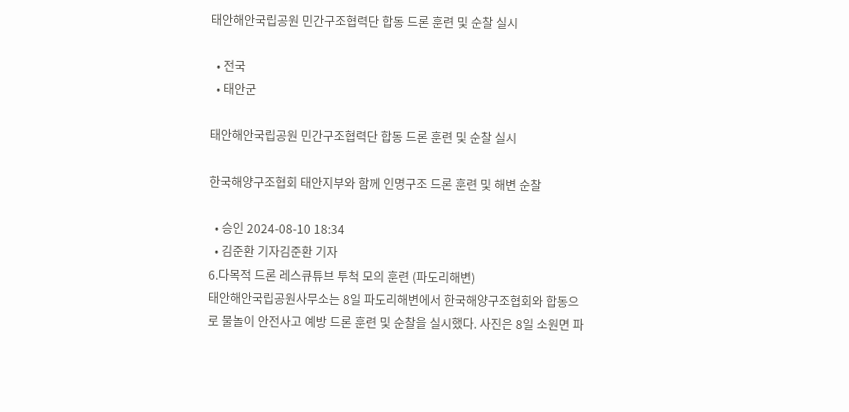태안해안국립공원 민간구조협력단 합동 드론 훈련 및 순찰 실시

  • 전국
  • 태안군

태안해안국립공원 민간구조협력단 합동 드론 훈련 및 순찰 실시

한국해양구조협회 태안지부와 함께 인명구조 드론 훈련 및 해변 순찰

  • 승인 2024-08-10 18:34
  • 김준환 기자김준환 기자
6.다목적 드론 레스큐튜브 투척 모의 훈련 (파도리해변)
태안해안국립공원사무소는 8일 파도리해변에서 한국해양구조협회와 합동으로 물놀이 안전사고 예방 드론 훈련 및 순찰을 실시했다. 사진은 8일 소원면 파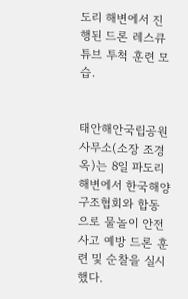도리 해변에서 진행된 드론 레스큐튜브 투척 훈련 모습.


태안해안국립공원사무소(소장 조경옥)는 8일 파도리해변에서 한국해양구조협회와 합동으로 물놀이 안전사고 예방 드론 훈련 및 순찰을 실시했다.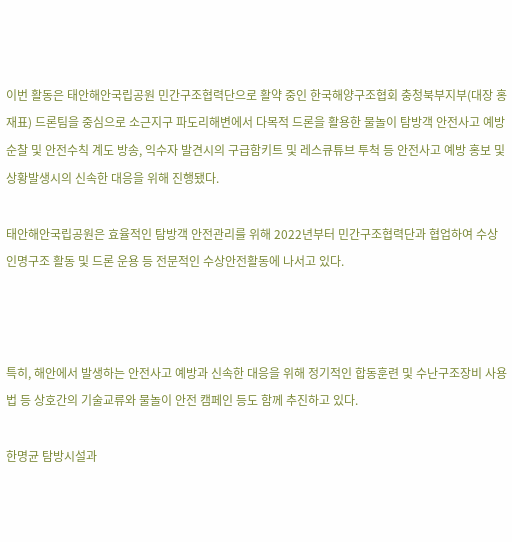이번 활동은 태안해안국립공원 민간구조협력단으로 활약 중인 한국해양구조협회 충청북부지부(대장 홍재표) 드론팀을 중심으로 소근지구 파도리해변에서 다목적 드론을 활용한 물놀이 탐방객 안전사고 예방 순찰 및 안전수칙 계도 방송, 익수자 발견시의 구급함키트 및 레스큐튜브 투척 등 안전사고 예방 홍보 및 상황발생시의 신속한 대응을 위해 진행됐다.

태안해안국립공원은 효율적인 탐방객 안전관리를 위해 2022년부터 민간구조협력단과 협업하여 수상 인명구조 활동 및 드론 운용 등 전문적인 수상안전활동에 나서고 있다.



특히, 해안에서 발생하는 안전사고 예방과 신속한 대응을 위해 정기적인 합동훈련 및 수난구조장비 사용법 등 상호간의 기술교류와 물놀이 안전 캠페인 등도 함께 추진하고 있다.

한명균 탐방시설과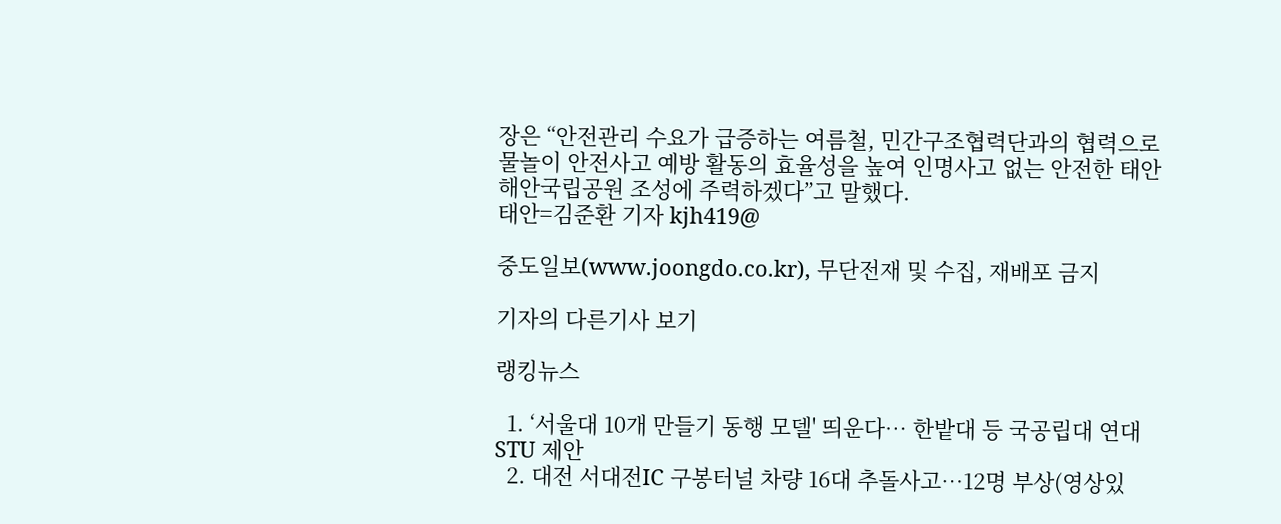장은 “안전관리 수요가 급증하는 여름철, 민간구조협력단과의 협력으로 물놀이 안전사고 예방 활동의 효율성을 높여 인명사고 없는 안전한 태안해안국립공원 조성에 주력하겠다”고 말했다.
태안=김준환 기자 kjh419@

중도일보(www.joongdo.co.kr), 무단전재 및 수집, 재배포 금지

기자의 다른기사 보기

랭킹뉴스

  1. ‘서울대 10개 만들기 동행 모델' 띄운다… 한밭대 등 국공립대 연대 STU 제안
  2. 대전 서대전IC 구봉터널 차량 16대 추돌사고…12명 부상(영상있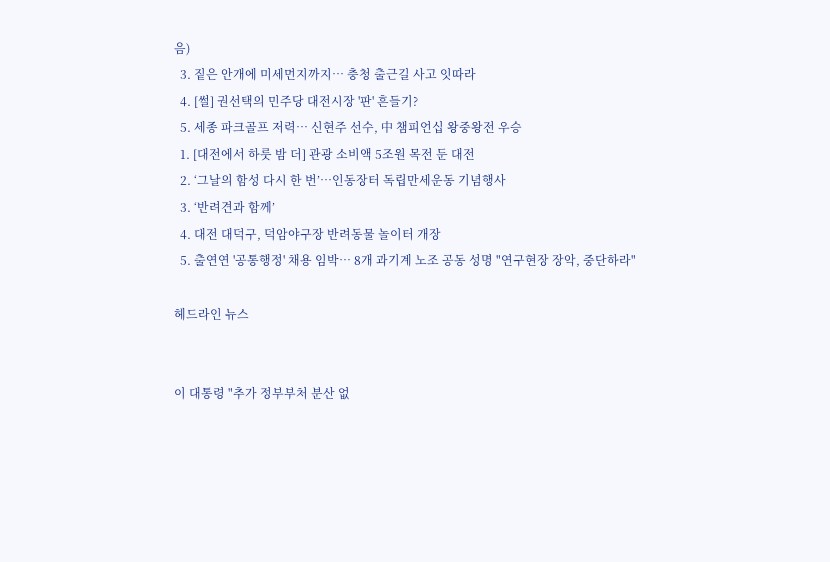음)
  3. 짙은 안개에 미세먼지까지… 충청 출근길 사고 잇따라
  4. [썰] 권선택의 민주당 대전시장 '판' 흔들기?
  5. 세종 파크골프 저력… 신현주 선수, 中 챔피언십 왕중왕전 우승
  1. [대전에서 하룻 밤 더] 관광 소비액 5조원 목전 둔 대전
  2. ‘그날의 함성 다시 한 번’…인동장터 독립만세운동 기념행사
  3. ‘반려견과 함께’
  4. 대전 대덕구, 덕암야구장 반려동물 놀이터 개장
  5. 출연연 '공통행정' 채용 임박… 8개 과기계 노조 공동 성명 "연구현장 장악, 중단하라"

헤드라인 뉴스


이 대통령 "추가 정부부처 분산 없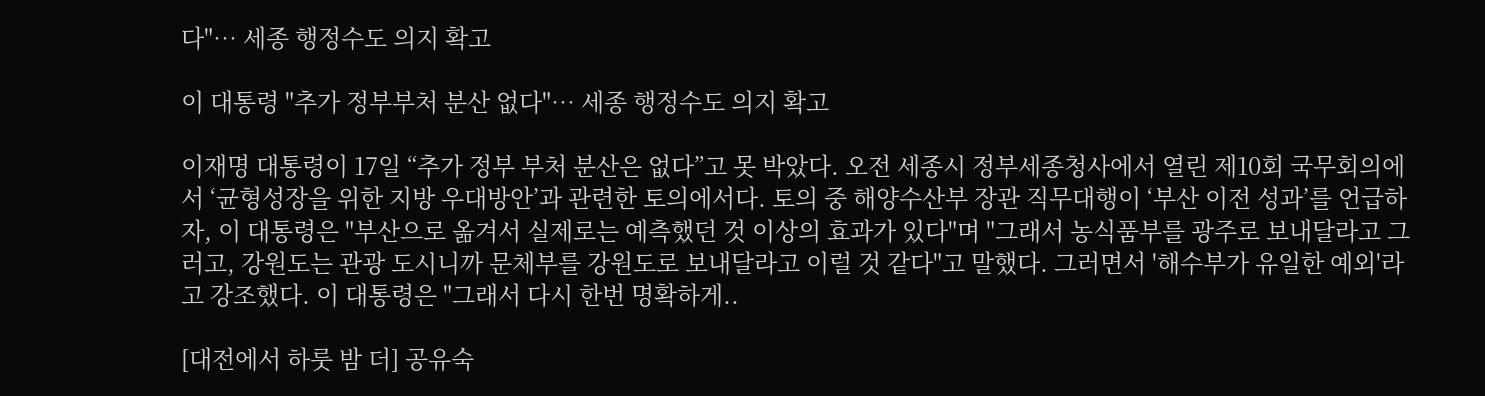다"… 세종 행정수도 의지 확고

이 대통령 "추가 정부부처 분산 없다"… 세종 행정수도 의지 확고

이재명 대통령이 17일 “추가 정부 부처 분산은 없다”고 못 박았다. 오전 세종시 정부세종청사에서 열린 제10회 국무회의에서 ‘균형성장을 위한 지방 우대방안’과 관련한 토의에서다. 토의 중 해양수산부 장관 직무대행이 ‘부산 이전 성과’를 언급하자, 이 대통령은 "부산으로 옮겨서 실제로는 예측했던 것 이상의 효과가 있다"며 "그래서 농식품부를 광주로 보내달라고 그러고, 강원도는 관광 도시니까 문체부를 강원도로 보내달라고 이럴 것 같다"고 말했다. 그러면서 '해수부가 유일한 예외'라고 강조했다. 이 대통령은 "그래서 다시 한번 명확하게..

[대전에서 하룻 밤 더] 공유숙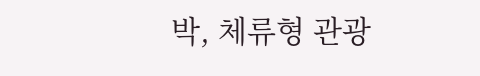박, 체류형 관광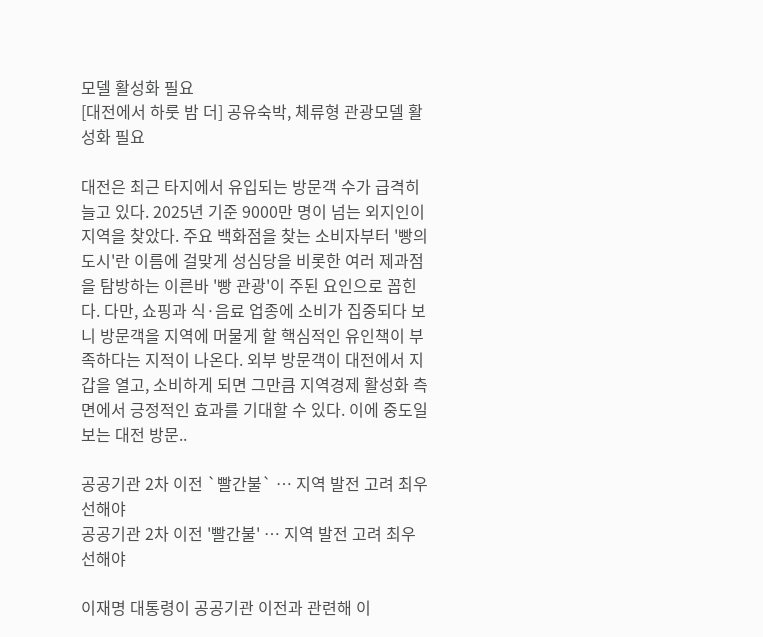모델 활성화 필요
[대전에서 하룻 밤 더] 공유숙박, 체류형 관광모델 활성화 필요

대전은 최근 타지에서 유입되는 방문객 수가 급격히 늘고 있다. 2025년 기준 9000만 명이 넘는 외지인이 지역을 찾았다. 주요 백화점을 찾는 소비자부터 '빵의 도시'란 이름에 걸맞게 성심당을 비롯한 여러 제과점을 탐방하는 이른바 '빵 관광'이 주된 요인으로 꼽힌다. 다만, 쇼핑과 식·음료 업종에 소비가 집중되다 보니 방문객을 지역에 머물게 할 핵심적인 유인책이 부족하다는 지적이 나온다. 외부 방문객이 대전에서 지갑을 열고, 소비하게 되면 그만큼 지역경제 활성화 측면에서 긍정적인 효과를 기대할 수 있다. 이에 중도일보는 대전 방문..

공공기관 2차 이전 `빨간불` … 지역 발전 고려 최우선해야
공공기관 2차 이전 '빨간불' … 지역 발전 고려 최우선해야

이재명 대통령이 공공기관 이전과 관련해 이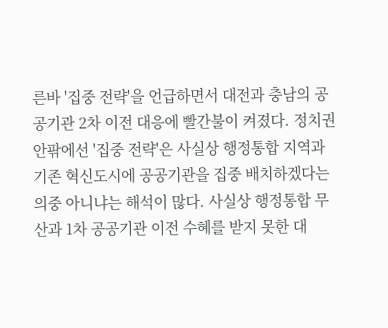른바 '집중 전략'을 언급하면서 대전과 충남의 공공기관 2차 이전 대응에 빨간불이 켜졌다. 정치권 안팎에선 '집중 전략'은 사실상 행정통합 지역과 기존 혁신도시에 공공기관을 집중 배치하겠다는 의중 아니냐는 해석이 많다. 사실상 행정통합 무산과 1차 공공기관 이전 수혜를 받지 못한 대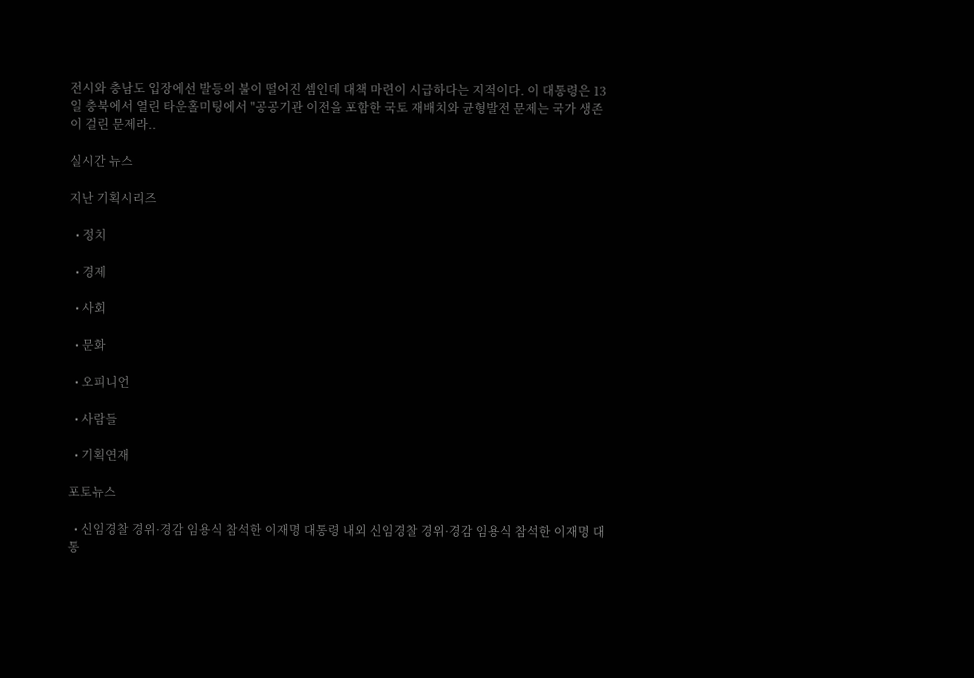전시와 충남도 입장에선 발등의 불이 떨어진 셈인데 대책 마련이 시급하다는 지적이다. 이 대통령은 13일 충북에서 열린 타운홀미팅에서 "공공기관 이전을 포함한 국토 재배치와 균형발전 문제는 국가 생존이 걸린 문제라..

실시간 뉴스

지난 기획시리즈

  • 정치

  • 경제

  • 사회

  • 문화

  • 오피니언

  • 사람들

  • 기획연재

포토뉴스

  • 신임경찰 경위·경감 임용식 참석한 이재명 대통령 내외 신임경찰 경위·경감 임용식 참석한 이재명 대통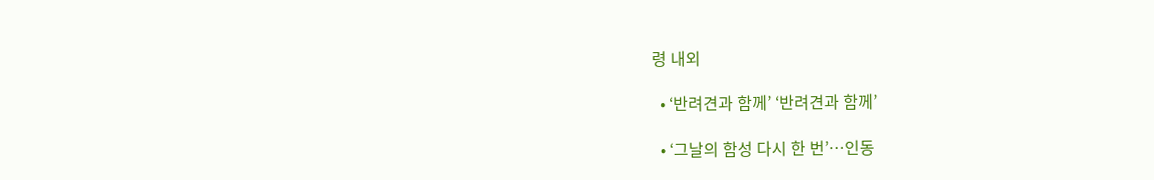령 내외

  • ‘반려견과 함께’ ‘반려견과 함께’

  • ‘그날의 함성 다시 한 번’…인동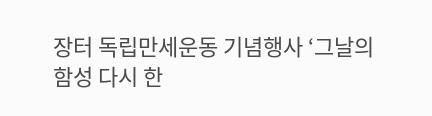장터 독립만세운동 기념행사 ‘그날의 함성 다시 한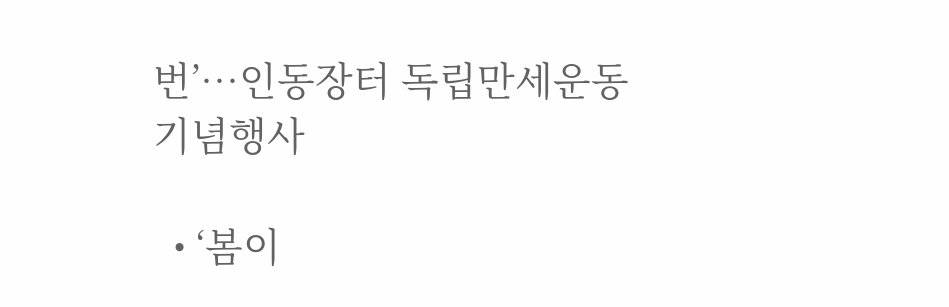번’…인동장터 독립만세운동 기념행사

  • ‘봄이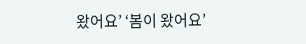왔어요’ ‘봄이 왔어요’